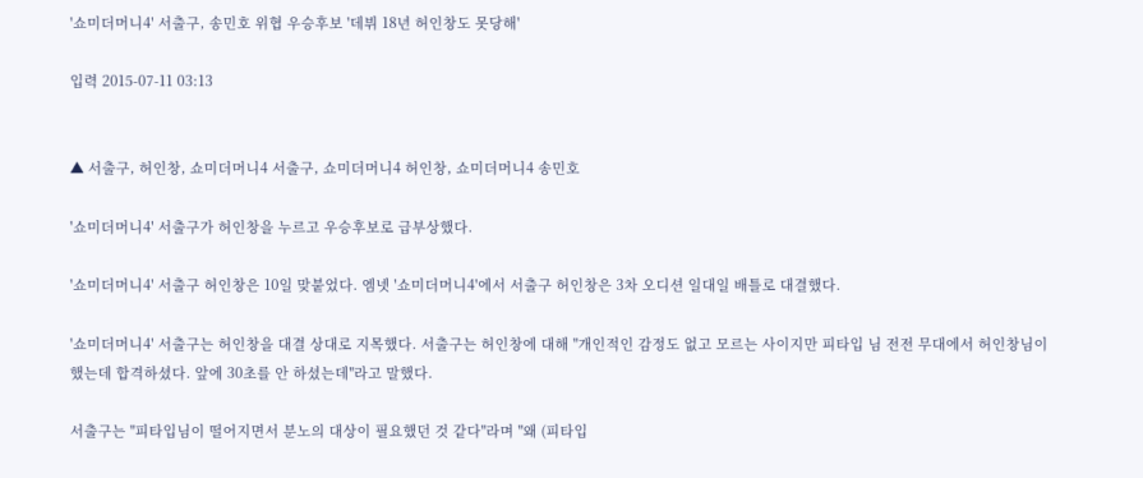'쇼미더머니4' 서출구, 송민호 위협 우승후보 '데뷔 18년 허인창도 못당해'

입력 2015-07-11 03:13


▲ 서출구, 허인창, 쇼미더머니4 서출구, 쇼미더머니4 허인창, 쇼미더머니4 송민호

'쇼미더머니4' 서출구가 허인창을 누르고 우승후보로 급부상했다.

'쇼미더머니4' 서출구 허인창은 10일 맞붙었다. 엠넷 '쇼미더머니4'에서 서출구 허인창은 3차 오디션 일대일 배틀로 대결했다.

'쇼미더머니4' 서출구는 허인창을 대결 상대로 지목했다. 서출구는 허인창에 대해 "개인적인 감정도 없고 모르는 사이지만 피타입 님 전전 무대에서 허인창님이 했는데 합격하셨다. 앞에 30초를 안 하셨는데"라고 말했다.

서출구는 "피타입님이 떨어지면서 분노의 대상이 필요했던 것 같다"라며 "왜 (피타입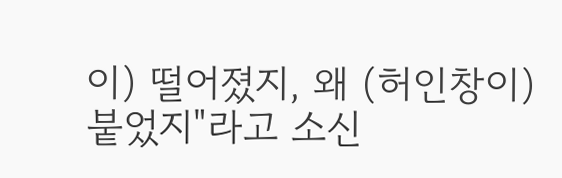이) 떨어졌지, 왜 (허인창이) 붙었지"라고 소신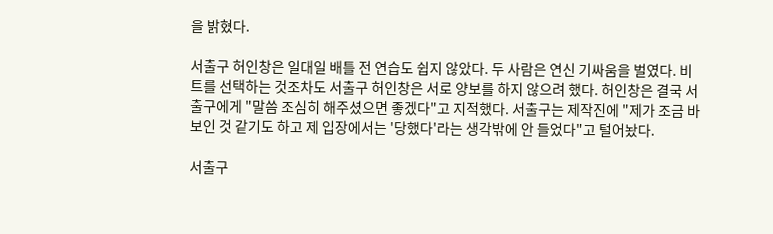을 밝혔다.

서출구 허인창은 일대일 배틀 전 연습도 쉽지 않았다. 두 사람은 연신 기싸움을 벌였다. 비트를 선택하는 것조차도 서출구 허인창은 서로 양보를 하지 않으려 했다. 허인창은 결국 서출구에게 "말씀 조심히 해주셨으면 좋겠다"고 지적했다. 서출구는 제작진에 "제가 조금 바보인 것 같기도 하고 제 입장에서는 '당했다'라는 생각밖에 안 들었다"고 털어놨다.

서출구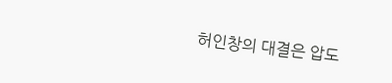허인창의 대결은 압도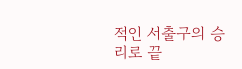적인 서출구의 승리로 끝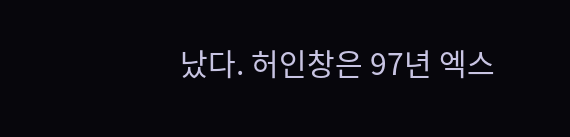났다. 허인창은 97년 엑스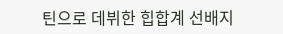틴으로 데뷔한 힙합계 선배지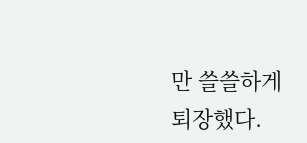만 쓸쓸하게 퇴장했다.